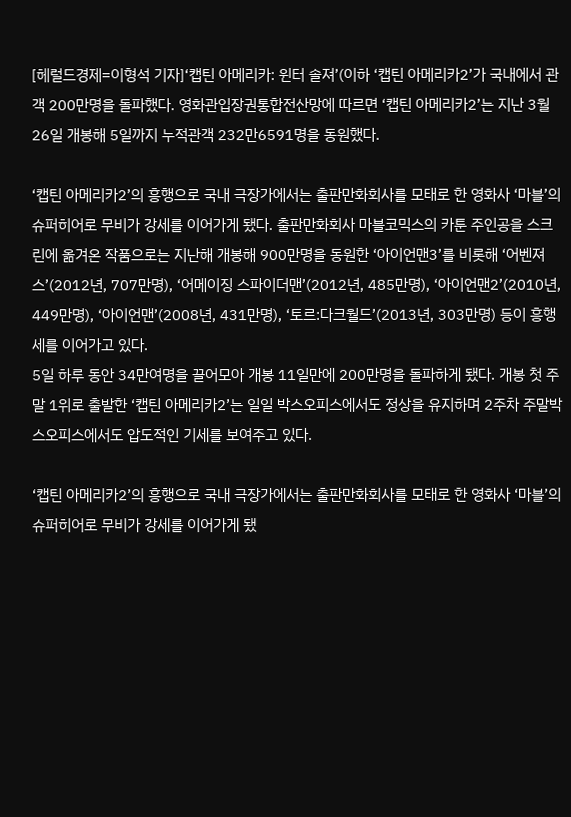[헤럴드경제=이형석 기자]‘캡틴 아메리카: 윈터 솔져’(이하 ‘캡틴 아메리카2’가 국내에서 관객 200만명을 돌파했다. 영화관입장권통합전산망에 따르면 ‘캡틴 아메리카2’는 지난 3월 26일 개봉해 5일까지 누적관객 232만6591명을 동원했다.

‘캡틴 아메리카2’의 흥행으로 국내 극장가에서는 출판만화회사를 모태로 한 영화사 ‘마블’의 슈퍼히어로 무비가 강세를 이어가게 됐다. 출판만화회사 마블코믹스의 카툰 주인공을 스크린에 옮겨온 작품으로는 지난해 개봉해 900만명을 동원한 ‘아이언맨3’를 비롯해 ‘어벤져스’(2012년, 707만명), ‘어메이징 스파이더맨’(2012년, 485만명), ‘아이언맨2’(2010년, 449만명), ‘아이언맨’(2008년, 431만명), ‘토르:다크월드’(2013년, 303만명) 등이 흥행세를 이어가고 있다.
5일 하루 동안 34만여명을 끌어모아 개봉 11일만에 200만명을 돌파하게 됐다. 개봉 첫 주말 1위로 출발한 ‘캡틴 아메리카2’는 일일 박스오피스에서도 정상을 유지하며 2주차 주말박스오피스에서도 압도적인 기세를 보여주고 있다.

‘캡틴 아메리카2’의 흥행으로 국내 극장가에서는 출판만화회사를 모태로 한 영화사 ‘마블’의 슈퍼히어로 무비가 강세를 이어가게 됐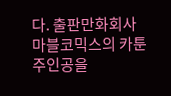다. 출판만화회사 마블코믹스의 카툰 주인공을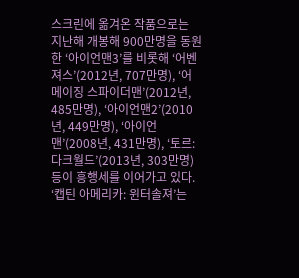스크린에 옮겨온 작품으로는 지난해 개봉해 900만명을 동원한 ‘아이언맨3’를 비롯해 ‘어벤져스’(2012년, 707만명), ‘어메이징 스파이더맨’(2012년, 485만명), ‘아이언맨2’(2010년, 449만명), ‘아이언맨’(2008년, 431만명), ‘토르:다크월드’(2013년, 303만명) 등이 흥행세를 이어가고 있다.
‘캡틴 아메리카: 윈터솔져’는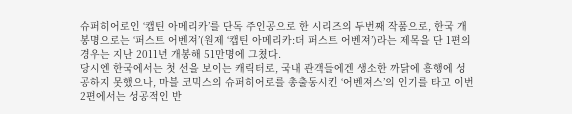슈퍼히어로인 ‘캡틴 아메리카’를 단독 주인공으로 한 시리즈의 두번째 작품으로, 한국 개봉명으로는 ‘퍼스트 어벤져’(원제 ‘캡틴 아메리카:더 퍼스트 어벤져’)라는 제목을 단 1편의 경우는 지난 2011년 개봉해 51만명에 그쳤다.
당시엔 한국에서는 첫 선을 보이는 캐릭터로, 국내 관객들에겐 생소한 까닭에 흥행에 성공하지 못했으나, 마블 코믹스의 슈퍼히어로를 총출동시킨 ‘어벤져스’의 인기를 타고 이번 2편에서는 성공적인 반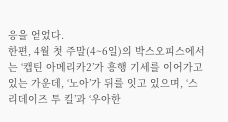응을 얻었다.
한편, 4월 첫 주말(4~6일)의 박스오피스에서는 ‘캡틴 아메리카2’가 흥행 기세를 이어가고 있는 가운데, ‘노아’가 뒤를 잇고 있으며, ‘스리데이즈 투 킬’과 ‘우아한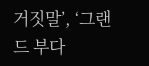거짓말’, ‘그랜드 부다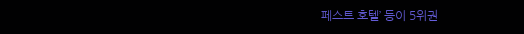페스트 호텔’ 등이 5위권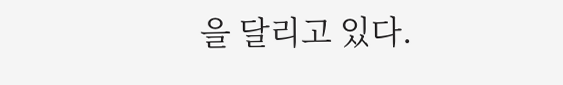을 달리고 있다.